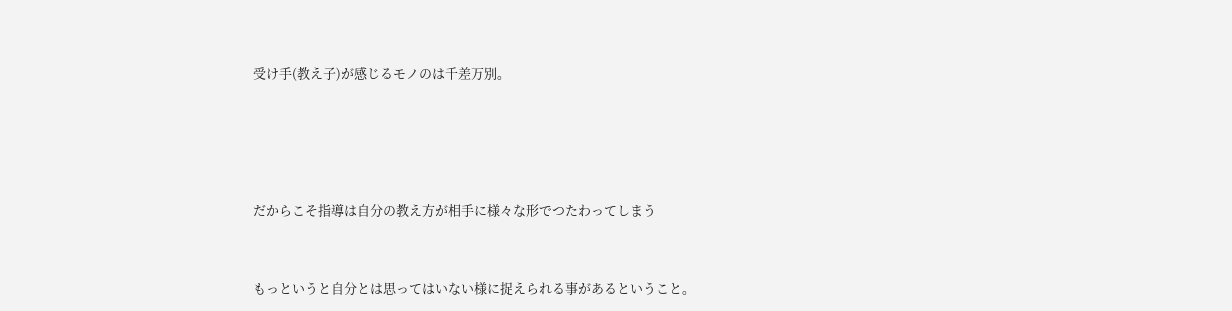受け手(教え子)が感じるモノのは千差万別。






だからこそ指導は自分の教え方が相手に様々な形でつたわってしまう



もっというと自分とは思ってはいない様に捉えられる事があるということ。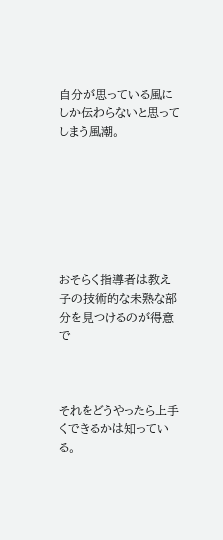自分が思っている風にしか伝わらないと思ってしまう風潮。







おそらく指導者は教え子の技術的な未熟な部分を見つけるのが得意で



それをどうやったら上手くできるかは知っている。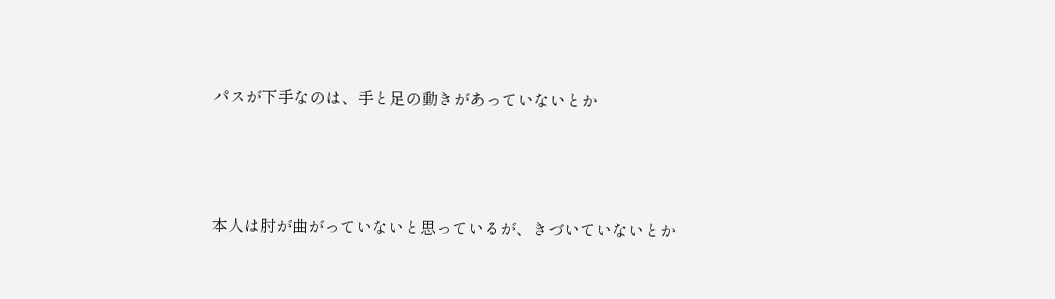パスが下手なのは、手と足の動きがあっていないとか



本人は肘が曲がっていないと思っているが、きづいていないとか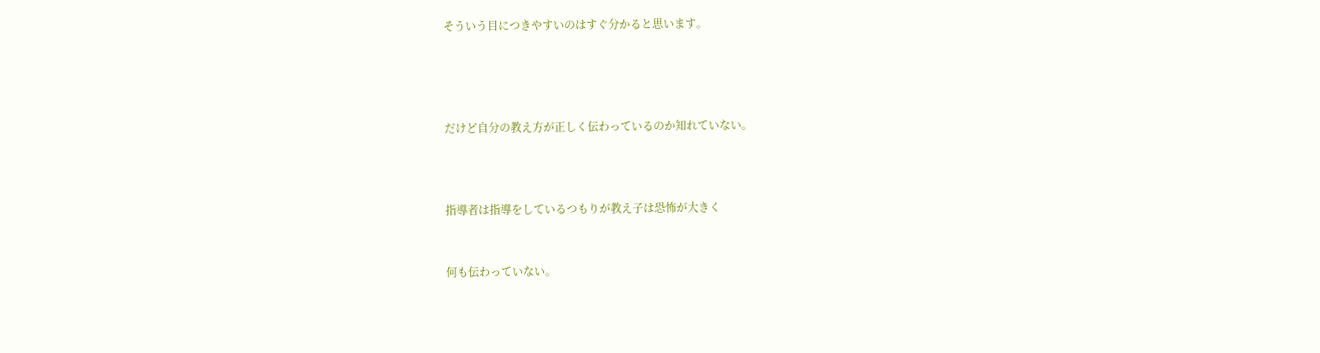そういう目につきやすいのはすぐ分かると思います。




だけど自分の教え方が正しく伝わっているのか知れていない。



指導者は指導をしているつもりが教え子は恐怖が大きく


何も伝わっていない。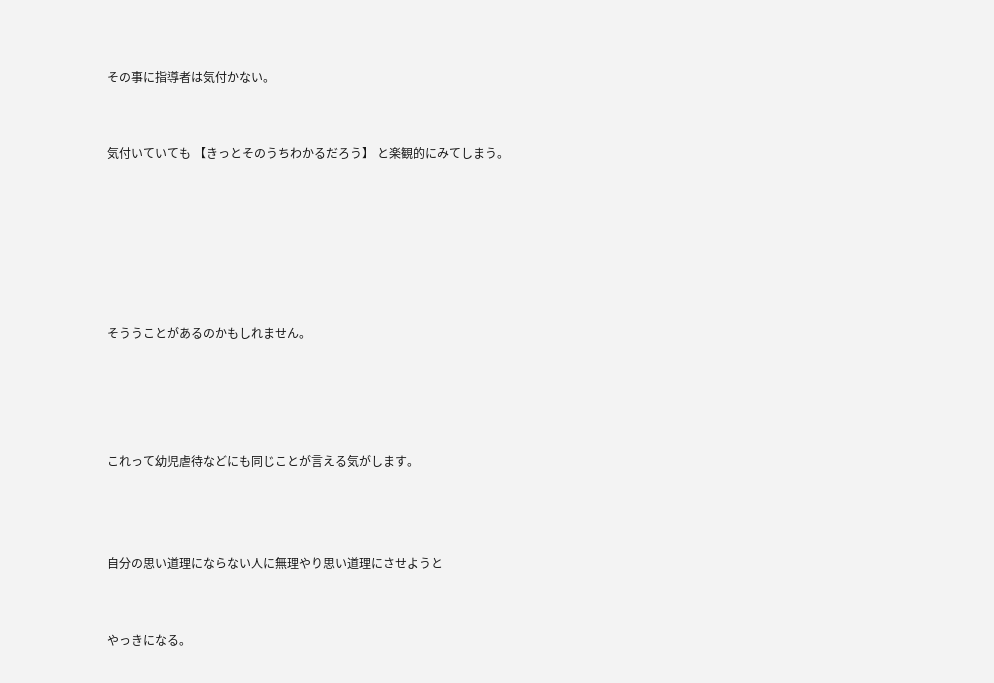その事に指導者は気付かない。


気付いていても 【きっとそのうちわかるだろう】 と楽観的にみてしまう。






そううことがあるのかもしれません。




これって幼児虐待などにも同じことが言える気がします。



自分の思い道理にならない人に無理やり思い道理にさせようと


やっきになる。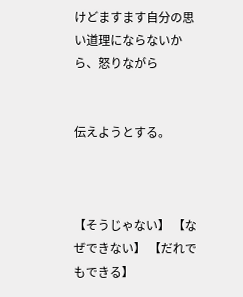けどますます自分の思い道理にならないから、怒りながら


伝えようとする。



【そうじゃない】 【なぜできない】 【だれでもできる】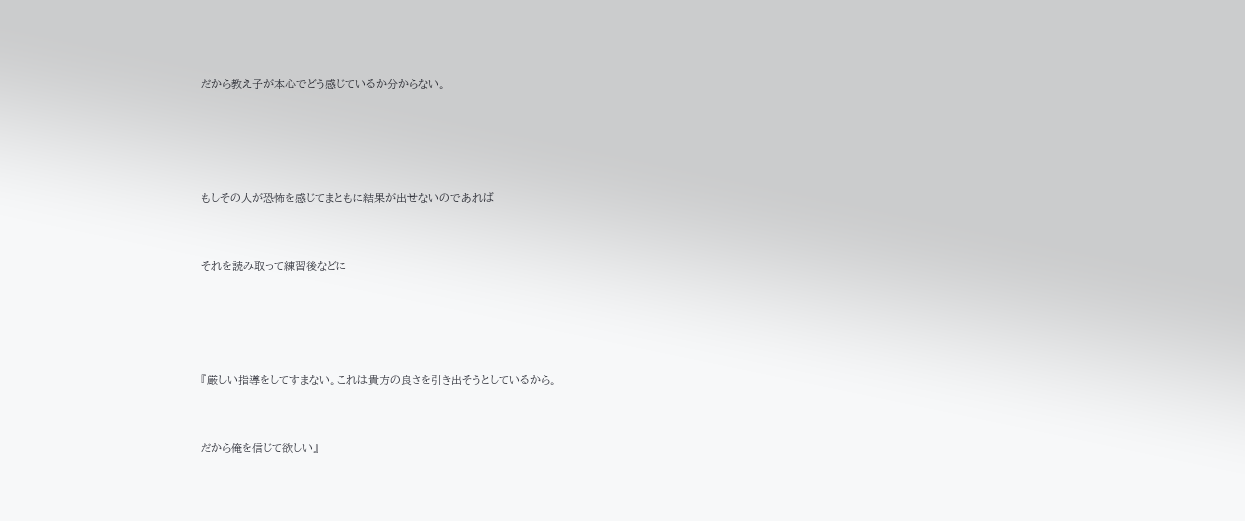だから教え子が本心でどう感じているか分からない。




もしその人が恐怖を感じてまともに結果が出せないのであれば


それを読み取って練習後などに




『厳しい指導をしてすまない。これは貴方の良さを引き出そうとしているから。


だから俺を信じて欲しい』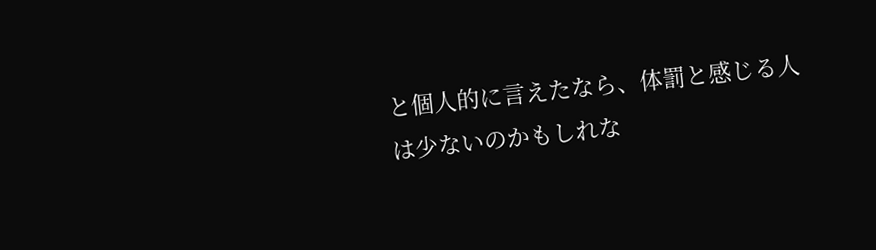と個人的に言えたなら、体罰と感じる人は少ないのかもしれな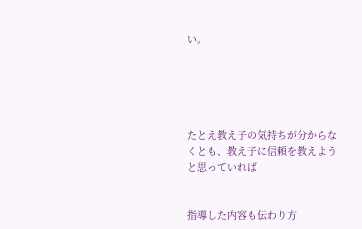い。





たとえ教え子の気持ちが分からなくとも、教え子に信頼を教えようと思っていれば


指導した内容も伝わり方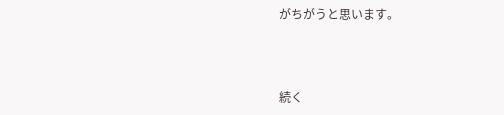がちがうと思います。



続く